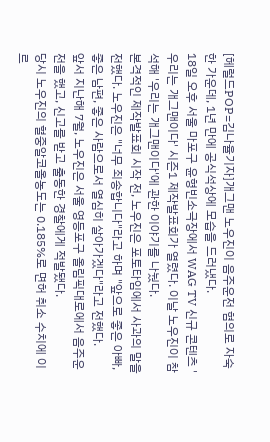[헤럴드POP=김나율기자]개그맨 노우진이 음주운전 혐의로 자숙한 가운데, 1년 만에 공식석상에 모습을 드러냈다.
18일 오후 서울 마포구 윤형빈소극장에서 WAG TV 신규 콘텐츠 '우리는 개그맨이다' 시즌1 제작발표회가 열렸다. 이날 노우진이 참석해 '우리는 개그맨이다'에 관한 이야기를 나눴다.
본격적인 제작발표회 시작 전, 노우진은 포토타임에서 사과의 말을 전했다. 노우진은 "너무 죄송합니다"라고 하며 "앞으로 좋은 아빠, 좋은 남편, 좋은 사람으로서 열심히 살아가겠다"라고 전했다.
앞서 지난해 7월, 노우진은 서울 영등포구 올림픽대로에서 음주운전을 했고, 신고를 받고 출동한 경찰에게 적발됐다.
당시 노우진의 혈중알코올농도는 0.185%로 면허 취소 수치에 이르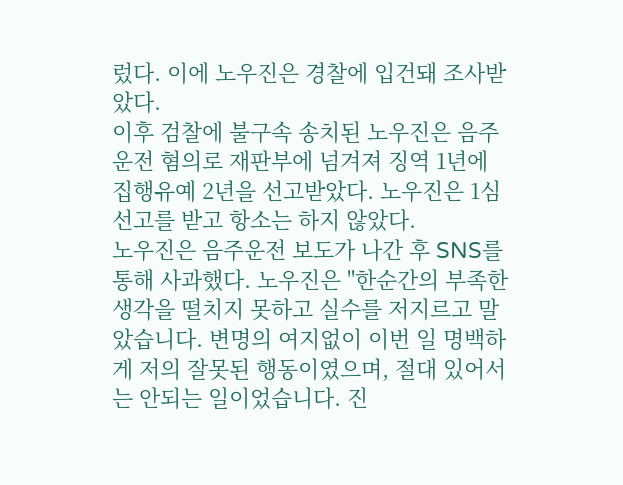렀다. 이에 노우진은 경찰에 입건돼 조사받았다.
이후 검찰에 불구속 송치된 노우진은 음주운전 혐의로 재판부에 넘겨져 징역 1년에 집행유예 2년을 선고받았다. 노우진은 1심 선고를 받고 항소는 하지 않았다.
노우진은 음주운전 보도가 나간 후 SNS를 통해 사과했다. 노우진은 "한순간의 부족한 생각을 떨치지 못하고 실수를 저지르고 말았습니다. 변명의 여지없이 이번 일 명백하게 저의 잘못된 행동이였으며, 절대 있어서는 안되는 일이었습니다. 진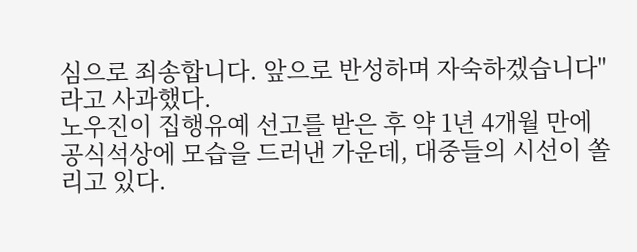심으로 죄송합니다. 앞으로 반성하며 자숙하겠습니다"라고 사과했다.
노우진이 집행유예 선고를 받은 후 약 1년 4개월 만에 공식석상에 모습을 드러낸 가운데, 대중들의 시선이 쏠리고 있다.